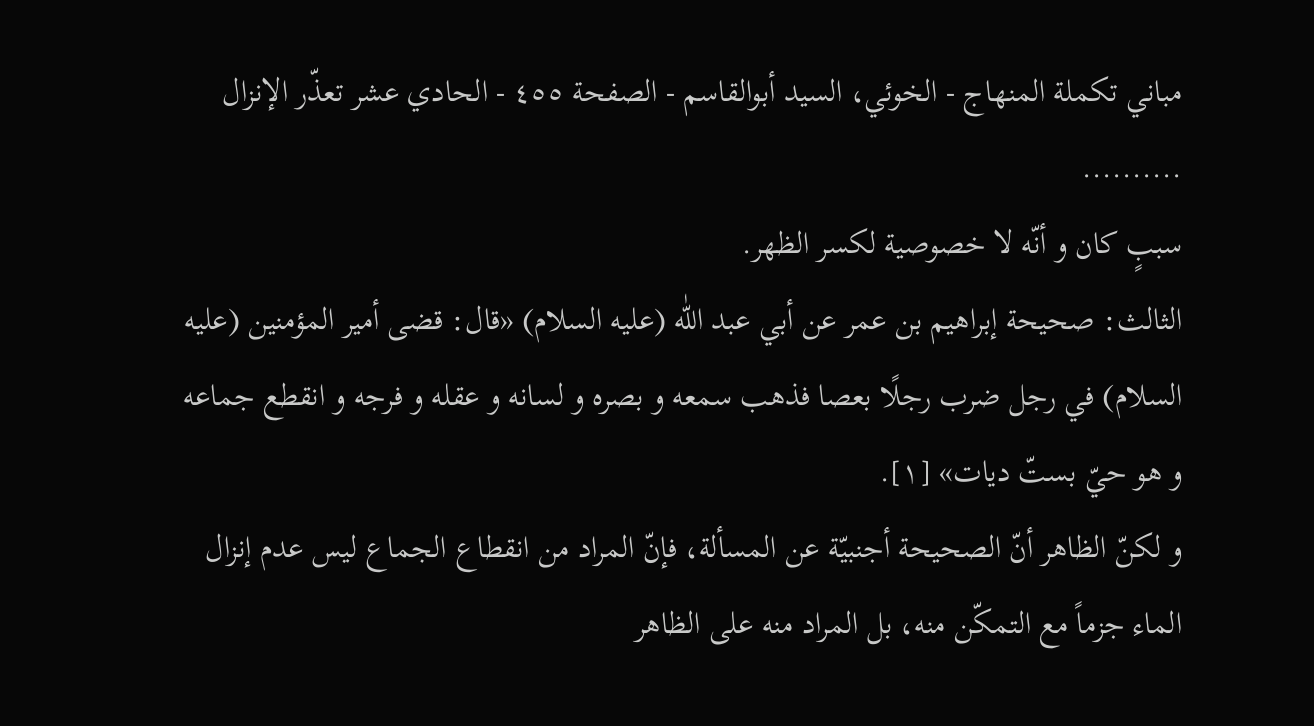مباني تكملة المنهاج - الخوئي، السيد أبوالقاسم - الصفحة ٤٥٥ - الحادي عشر تعذّر الإنزال
..........
سببٍ كان و أنّه لا خصوصية لكسر الظهر.
الثالث: صحيحة إبراهيم بن عمر عن أبي عبد اللّٰه (عليه السلام) «قال: قضى أمير المؤمنين (عليه السلام) في رجل ضرب رجلًا بعصا فذهب سمعه و بصره و لسانه و عقله و فرجه و انقطع جماعه و هو حيّ بستّ ديات» [١].
و لكنّ الظاهر أنّ الصحيحة أجنبيّة عن المسألة، فإنّ المراد من انقطاع الجماع ليس عدم إنزال الماء جزماً مع التمكّن منه، بل المراد منه على الظاهر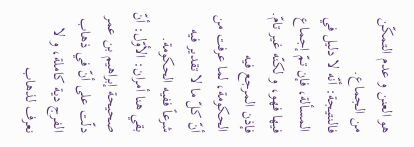هو العنن و عدم التمكّن من الجماع.
فالنتيجة: أنّه لا دليل في المسألة، فإن تمّ إجماع فيها فهو، و لكنّه غير تامّ. فإذن المرجع فيه الحكومة، لما عرفت من أنّ كلّ ما لا تقدير فيه شرعاً ففيه الحكومة.
بقي هنا أمران: الأوّل: أنّ صحيحة إبراهيم بن عمر دلّت على أنّ في ذهاب الفرج دية كاملة، و لا نعرف لذهاب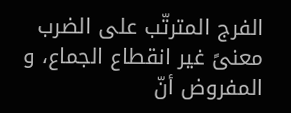الفرج المترتّب على الضرب معنىً غير انقطاع الجماع، و المفروض أنّ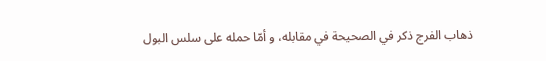ذهاب الفرج ذكر في الصحيحة في مقابله، و أمّا حمله على سلس البول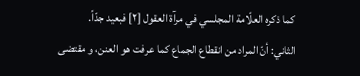كما ذكره العلّامة المجلسي في مرآة العقول [٢] فبعيد جدّاً.
الثاني: أنّ المراد من انقطاع الجماع كما عرفت هو العنن، و مقتضى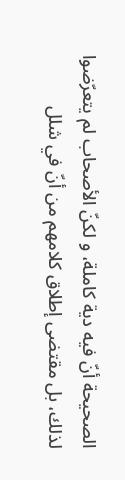الصحيحة أنّ فيه دية كاملة، و لكنّ الأصحاب لم يتعرّضوا لذلك، بل مقتضى إطلاق كلامهم من أنّ في شلل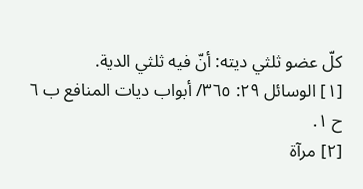كلّ عضو ثلثي ديته: أنّ فيه ثلثي الدية.
[١] الوسائل ٢٩: ٣٦٥/ أبواب ديات المنافع ب ٦ ح ١.
[٢] مرآة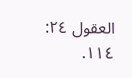العقول ٢٤: ١١٤.